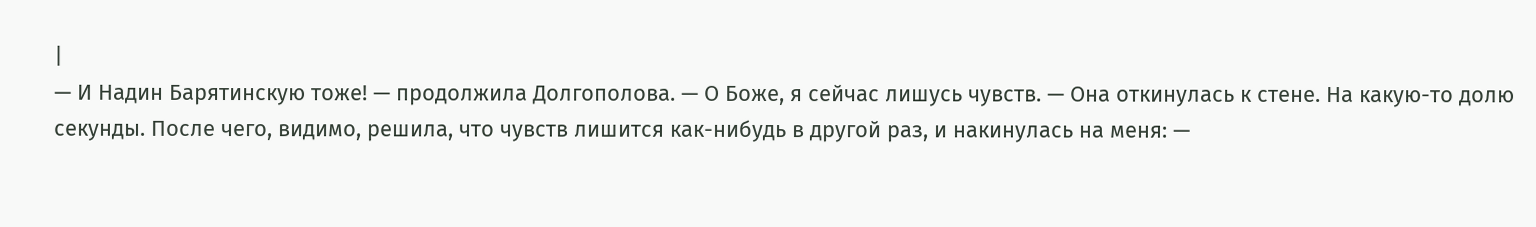|
— И Надин Барятинскую тоже! — продолжила Долгополова. — О Боже, я сейчас лишусь чувств. — Она откинулась к стене. На какую-то долю секунды. После чего, видимо, решила, что чувств лишится как-нибудь в другой раз, и накинулась на меня: —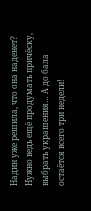Надин уже решила, что она наденет? Нужно ведь ещё продумать причёску, выбрать украшения… А до бала остаётся всего три недели!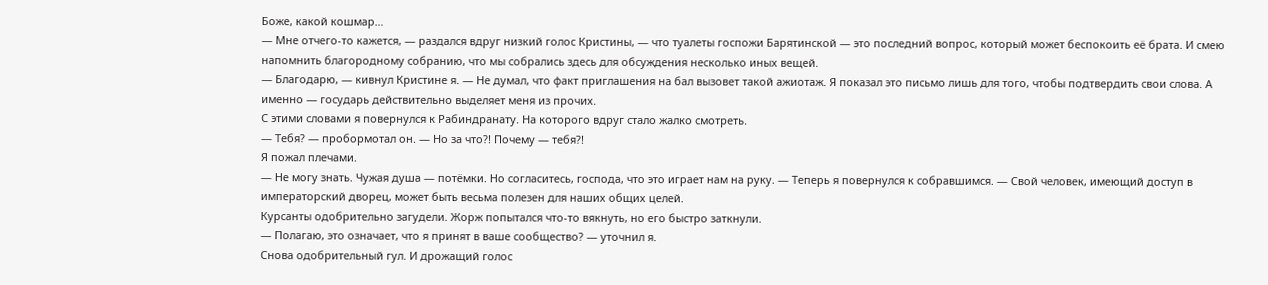Боже, какой кошмар…
— Мне отчего-то кажется, — раздался вдруг низкий голос Кристины, — что туалеты госпожи Барятинской — это последний вопрос, который может беспокоить её брата. И смею напомнить благородному собранию, что мы собрались здесь для обсуждения несколько иных вещей.
— Благодарю, — кивнул Кристине я. — Не думал, что факт приглашения на бал вызовет такой ажиотаж. Я показал это письмо лишь для того, чтобы подтвердить свои слова. А именно — государь действительно выделяет меня из прочих.
С этими словами я повернулся к Рабиндранату. На которого вдруг стало жалко смотреть.
— Тебя? — пробормотал он. — Но за что?! Почему — тебя?!
Я пожал плечами.
— Не могу знать. Чужая душа — потёмки. Но согласитесь, господа, что это играет нам на руку. — Теперь я повернулся к собравшимся. — Свой человек, имеющий доступ в императорский дворец, может быть весьма полезен для наших общих целей.
Курсанты одобрительно загудели. Жорж попытался что-то вякнуть, но его быстро заткнули.
— Полагаю, это означает, что я принят в ваше сообщество? — уточнил я.
Снова одобрительный гул. И дрожащий голос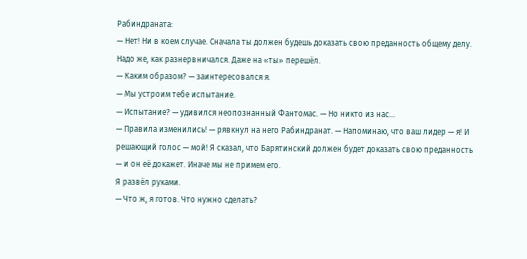Рабиндраната:
— Нет! Ни в коем случае. Сначала ты должен будешь доказать свою преданность общему делу.
Надо же, как разнервничался. Даже на «ты» перешёл.
— Каким образом? — заинтересовался я.
— Мы устроим тебе испытание.
— Испытание? — удивился неопознанный Фантомас. — Но никто из нас…
— Правила изменились! — рявкнул на него Рабиндранат. — Напоминаю, что ваш лидер — я! И решающий голос — мой! Я сказал, что Барятинский должен будет доказать свою преданность — и он её докажет. Иначе мы не примем его.
Я развёл руками.
— Что ж, я готов. Что нужно сделать?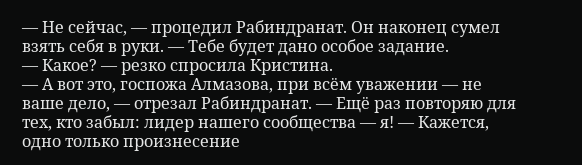— Не сейчас, — процедил Рабиндранат. Он наконец сумел взять себя в руки. — Тебе будет дано особое задание.
— Какое? — резко спросила Кристина.
— А вот это, госпожа Алмазова, при всём уважении — не ваше дело, — отрезал Рабиндранат. — Ещё раз повторяю для тех, кто забыл: лидер нашего сообщества — я! — Кажется, одно только произнесение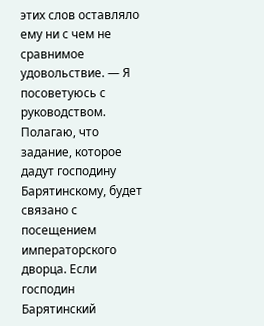этих слов оставляло ему ни с чем не сравнимое удовольствие. — Я посоветуюсь с руководством. Полагаю, что задание, которое дадут господину Барятинскому, будет связано с посещением императорского дворца. Если господин Барятинский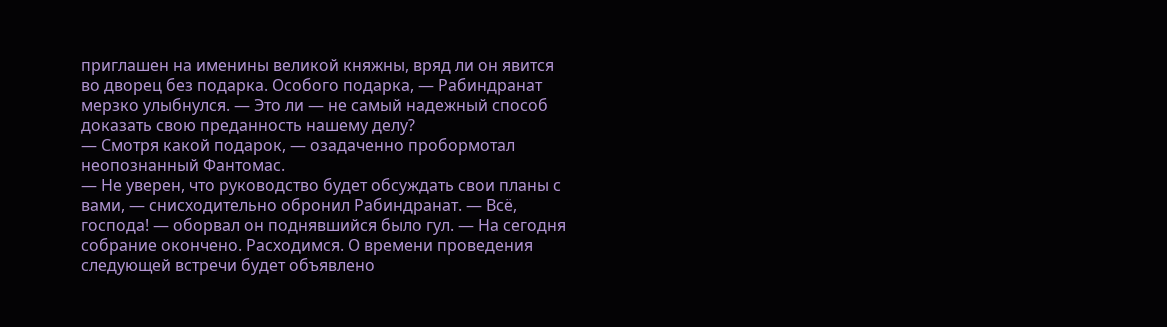приглашен на именины великой княжны, вряд ли он явится во дворец без подарка. Особого подарка, — Рабиндранат мерзко улыбнулся. — Это ли — не самый надежный способ доказать свою преданность нашему делу?
— Смотря какой подарок, — озадаченно пробормотал неопознанный Фантомас.
— Не уверен, что руководство будет обсуждать свои планы с вами, — снисходительно обронил Рабиндранат. — Всё, господа! — оборвал он поднявшийся было гул. — На сегодня собрание окончено. Расходимся. О времени проведения следующей встречи будет объявлено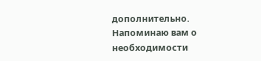дополнительно. Напоминаю вам о необходимости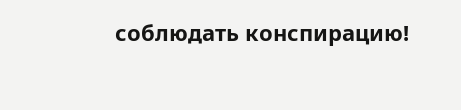соблюдать конспирацию!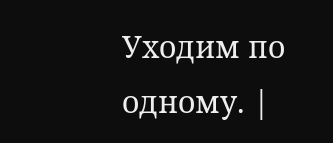Уходим по одному. |